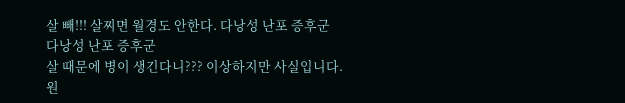살 빼!!! 살찌면 월경도 안한다. 다낭성 난포 증후군
다낭성 난포 증후군
살 때문에 병이 생긴다니??? 이상하지만 사실입니다.
원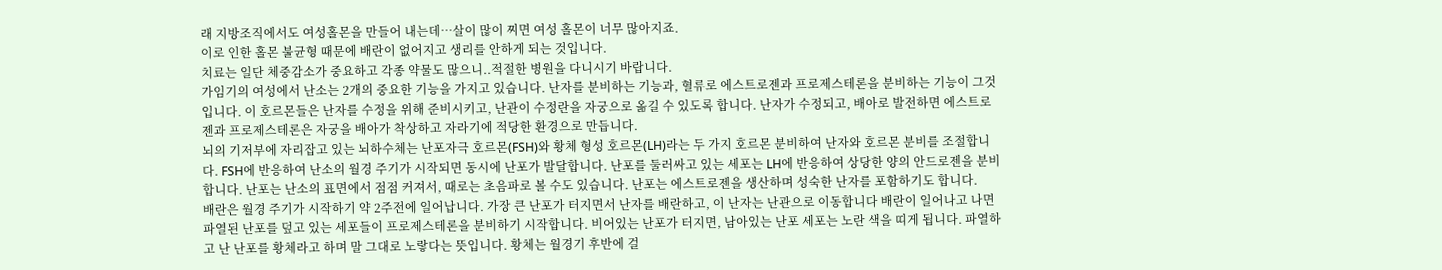래 지방조직에서도 여성홀몬을 만들어 내는데…살이 많이 찌면 여성 홀몬이 너무 많아지죠.
이로 인한 홀몬 불균형 때문에 배란이 없어지고 생리를 안하게 되는 것입니다.
치료는 일단 체중감소가 중요하고 각종 약물도 많으니..적절한 병원을 다니시기 바랍니다.
가임기의 여성에서 난소는 2개의 중요한 기능을 가지고 있습니다. 난자를 분비하는 기능과, 혈류로 에스트로젠과 프로제스테론을 분비하는 기능이 그것입니다. 이 호르몬들은 난자를 수정을 위해 준비시키고, 난관이 수정란을 자궁으로 옮길 수 있도록 합니다. 난자가 수정되고, 배아로 발전하면 에스트로젠과 프로제스테론은 자궁을 배아가 착상하고 자라기에 적당한 환경으로 만듭니다.
뇌의 기저부에 자리잡고 있는 뇌하수체는 난포자극 호르몬(FSH)와 황체 형성 호르몬(LH)라는 두 가지 호르몬 분비하여 난자와 호르몬 분비를 조절합니다. FSH에 반응하여 난소의 월경 주기가 시작되면 동시에 난포가 발달합니다. 난포를 둘러싸고 있는 세포는 LH에 반응하여 상당한 양의 안드로젠을 분비합니다. 난포는 난소의 표면에서 점점 커져서, 때로는 초음파로 볼 수도 있습니다. 난포는 에스트로젠을 생산하며 성숙한 난자를 포함하기도 합니다.
배란은 월경 주기가 시작하기 약 2주전에 일어납니다. 가장 큰 난포가 터지면서 난자를 배란하고, 이 난자는 난관으로 이동합니다 배란이 일어나고 나면 파열된 난포를 덮고 있는 세포들이 프로제스테론을 분비하기 시작합니다. 비어있는 난포가 터지면, 남아있는 난포 세포는 노란 색을 띠게 됩니다. 파열하고 난 난포를 황체라고 하며 말 그대로 노랗다는 뜻입니다. 황체는 월경기 후반에 걸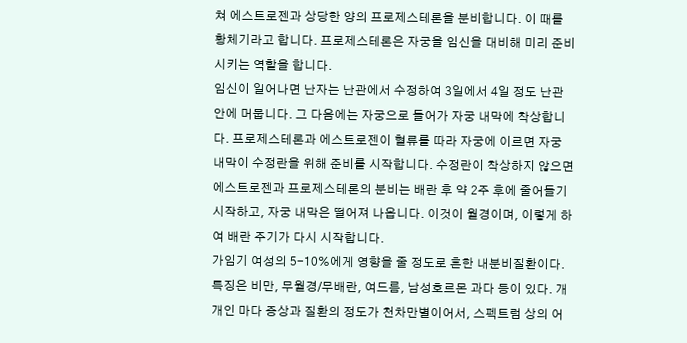쳐 에스트로젠과 상당한 양의 프로제스테론을 분비합니다. 이 때를 황체기라고 합니다. 프로제스테론은 자궁을 임신을 대비해 미리 준비시키는 역할을 합니다.
임신이 일어나면 난자는 난관에서 수정하여 3일에서 4일 정도 난관 안에 머뭅니다. 그 다음에는 자궁으로 들어가 자궁 내막에 착상합니다. 프로제스테론과 에스트로젠이 혈류를 따라 자궁에 이르면 자궁 내막이 수정란을 위해 준비를 시작합니다. 수정란이 착상하지 않으면 에스트로젠과 프로제스테론의 분비는 배란 후 약 2주 후에 줄어들기 시작하고, 자궁 내막은 떨어져 나옵니다. 이것이 월경이며, 이렇게 하여 배란 주기가 다시 시작합니다.
가임기 여성의 5-10%에게 영향을 줄 정도로 흔한 내분비질환이다. 특징은 비만, 무월경/무배란, 여드름, 남성호르몬 과다 등이 있다. 개개인 마다 증상과 질환의 정도가 천차만별이어서, 스펙트럼 상의 어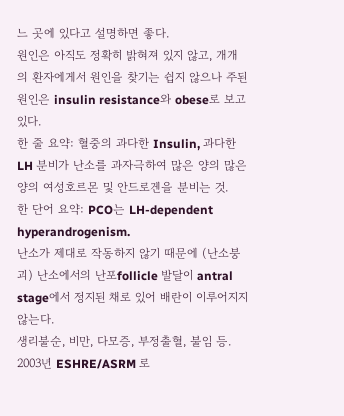느 곳에 있다고 설명하면 좋다.
원인은 아직도 정확히 밝혀져 있지 않고, 개개의 환자에게서 원인을 찾기는 쉽지 않으나 주된 원인은 insulin resistance와 obese로 보고 있다.
한 줄 요약: 혈중의 과다한 Insulin, 과다한 LH 분비가 난소를 과자극하여 많은 양의 많은 양의 여성호르몬 및 안드로겐을 분비는 것.
한 단어 요약: PCO는 LH-dependent hyperandrogenism.
난소가 제대로 작동하지 않기 때문에 (난소붕괴) 난소에서의 난포follicle 발달이 antral stage에서 정지된 채로 있어 배란이 이루어지지 않는다.
생리불순, 비만, 다모증, 부정출혈, 불임 등.
2003년 ESHRE/ASRM 로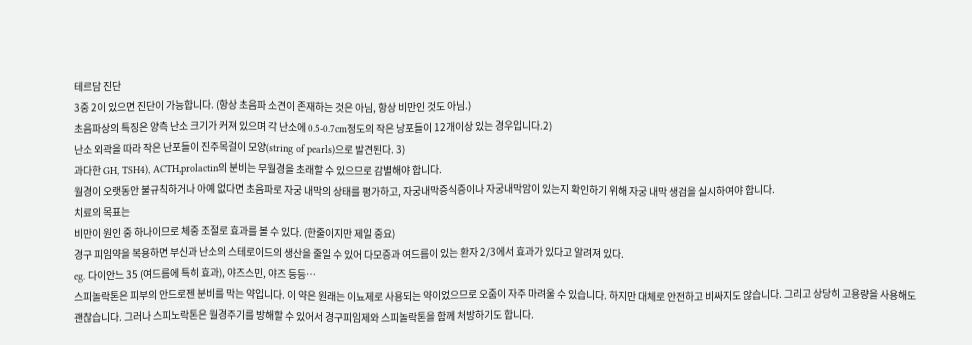테르담 진단
3중 2이 있으면 진단이 가능합니다. (항상 초음파 소견이 존재하는 것은 아님, 항상 비만인 것도 아님.)
초음파상의 특징은 양측 난소 크기가 커져 있으며 각 난소에 0.5-0.7cm정도의 작은 낭포들이 12개이상 있는 경우입니다.2)
난소 외곽을 따라 작은 난포들이 진주목걸이 모양(string of pearls)으로 발견된다. 3)
과다한 GH, TSH4), ACTH,prolactin의 분비는 무월경을 초래할 수 있으므로 감별해야 합니다.
월경이 오랫동안 불규칙하거나 아예 없다면 초음파로 자궁 내막의 상태를 평가하고, 자궁내막증식증이나 자궁내막암이 있는지 확인하기 위해 자궁 내막 생검을 실시하여야 합니다.
치료의 목표는
비만이 원인 중 하나이므로 체중 조절로 효과를 볼 수 있다. (한줄이지만 제일 중요)
경구 피임약을 복용하면 부신과 난소의 스테로이드의 생산을 줄일 수 있어 다모증과 여드름이 있는 환자 2/3에서 효과가 있다고 알려져 있다.
eg. 다이안느 35 (여드름에 특히 효과), 야즈스민, 야즈 등등…
스피놀락톤은 피부의 안드로젠 분비를 막는 약입니다. 이 약은 원래는 이뇨제로 사용되는 약이었으므로 오줌이 자주 마려울 수 있습니다. 하지만 대체로 안전하고 비싸지도 않습니다. 그리고 상당히 고용량을 사용해도 괜찮습니다. 그러나 스피노락톤은 월경주기를 방해할 수 있어서 경구피임제와 스피놀락톤을 함께 처방하기도 합니다.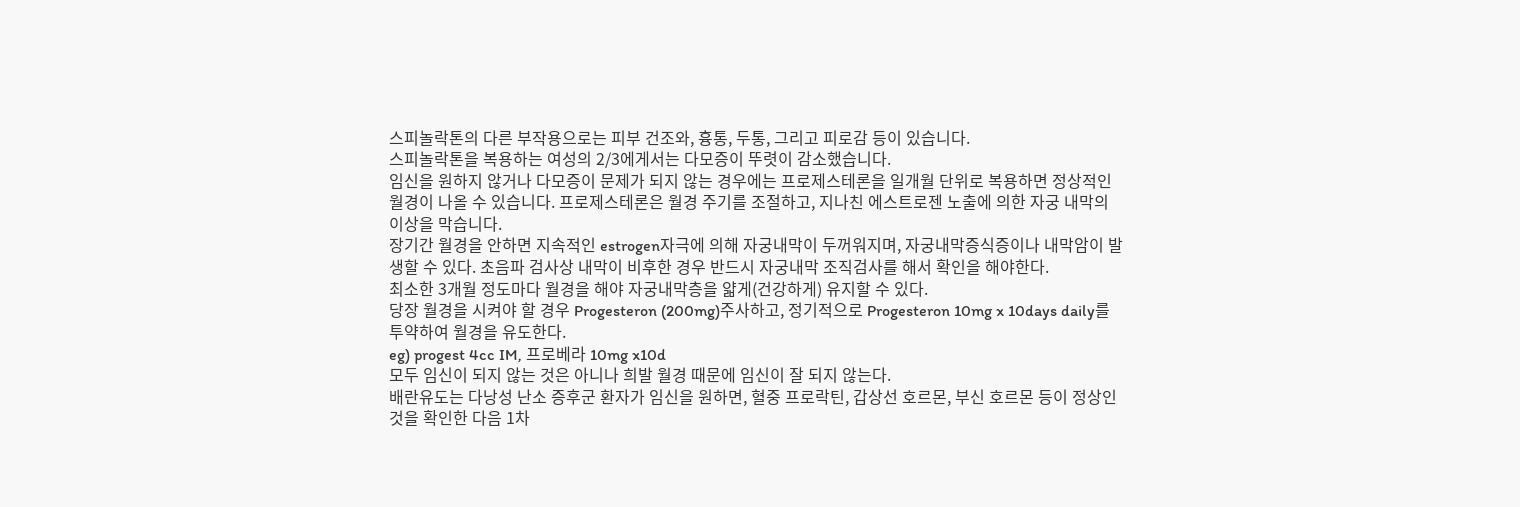스피놀락톤의 다른 부작용으로는 피부 건조와, 흉통, 두통, 그리고 피로감 등이 있습니다.
스피놀락톤을 복용하는 여성의 2/3에게서는 다모증이 뚜렷이 감소했습니다.
임신을 원하지 않거나 다모증이 문제가 되지 않는 경우에는 프로제스테론을 일개월 단위로 복용하면 정상적인 월경이 나올 수 있습니다. 프로제스테론은 월경 주기를 조절하고, 지나친 에스트로젠 노출에 의한 자궁 내막의 이상을 막습니다.
장기간 월경을 안하면 지속적인 estrogen자극에 의해 자궁내막이 두꺼워지며, 자궁내막증식증이나 내막암이 발생할 수 있다. 초음파 검사상 내막이 비후한 경우 반드시 자궁내막 조직검사를 해서 확인을 해야한다.
최소한 3개월 정도마다 월경을 해야 자궁내막층을 얇게(건강하게) 유지할 수 있다.
당장 월경을 시켜야 할 경우 Progesteron (200mg)주사하고, 정기적으로 Progesteron 10mg x 10days daily를 투약하여 월경을 유도한다.
eg) progest 4cc IM, 프로베라 10mg x10d
모두 임신이 되지 않는 것은 아니나 희발 월경 때문에 임신이 잘 되지 않는다.
배란유도는 다낭성 난소 증후군 환자가 임신을 원하면, 혈중 프로락틴, 갑상선 호르몬, 부신 호르몬 등이 정상인 것을 확인한 다음 1차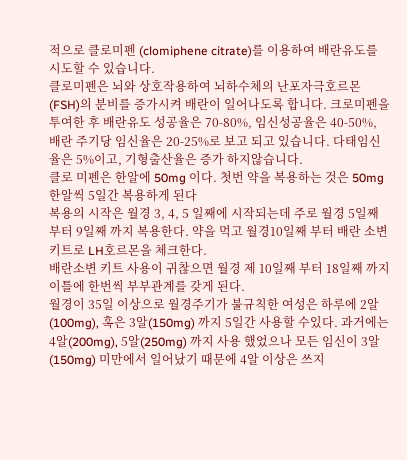적으로 클로미펜 (clomiphene citrate)를 이용하여 배란유도를 시도할 수 있습니다.
클로미펜은 뇌와 상호작용하여 뇌하수체의 난포자극호르몬(FSH)의 분비를 증가시켜 배란이 일어나도록 합니다. 크로미펜을 투여한 후 배란유도 성공율은 70-80%, 임신성공율은 40-50%, 배란 주기당 임신율은 20-25%로 보고 되고 있습니다. 다태임신율은 5%이고, 기형출산율은 증가 하지않습니다.
클로 미펜은 한알에 50mg 이다. 첫번 약을 복용하는 것은 50mg한알씩 5일간 복용하게 된다
복용의 시작은 월경 3, 4, 5 일째에 시작되는데 주로 월경 5일째 부터 9일째 까지 복용한다. 약을 먹고 월경10일째 부터 배란 소변 키트로 LH호르몬을 체크한다.
배란소변 키트 사용이 귀찮으면 월경 제 10일째 부터 18일째 까지 이틀에 한번씩 부부관계를 갖게 된다.
월경이 35일 이상으로 월경주기가 불규칙한 여성은 하루에 2알(100mg), 혹은 3알(150mg) 까지 5일간 사용할 수있다. 과거에는 4알(200mg), 5알(250mg) 까지 사용 했었으나 모든 임신이 3알 (150mg) 미만에서 일어났기 때문에 4알 이상은 쓰지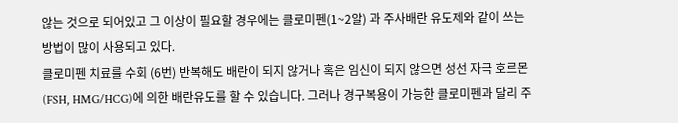않는 것으로 되어있고 그 이상이 필요할 경우에는 클로미펜(1~2알) 과 주사배란 유도제와 같이 쓰는 방법이 많이 사용되고 있다.
클로미펜 치료를 수회 (6번) 반복해도 배란이 되지 않거나 혹은 임신이 되지 않으면 성선 자극 호르몬(FSH, HMG/HCG)에 의한 배란유도를 할 수 있습니다. 그러나 경구복용이 가능한 클로미펜과 달리 주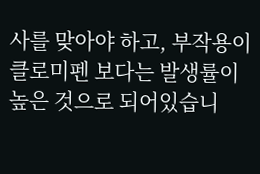사를 맞아야 하고, 부작용이 클로미펜 보다는 발생률이 높은 것으로 되어있습니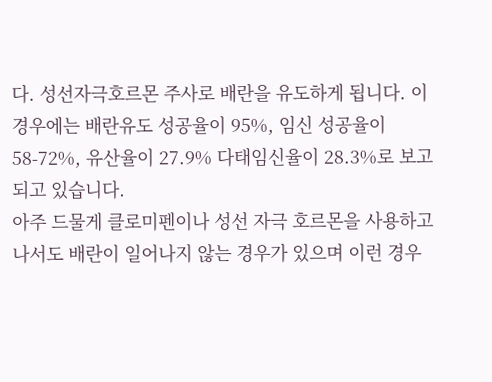다. 성선자극호르몬 주사로 배란을 유도하게 됩니다. 이경우에는 배란유도 성공율이 95%, 임신 성공율이 58-72%, 유산율이 27.9% 다태임신율이 28.3%로 보고 되고 있습니다.
아주 드물게 클로미펜이나 성선 자극 호르몬을 사용하고 나서도 배란이 일어나지 않는 경우가 있으며 이런 경우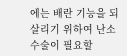에는 배란 기능을 되살리기 위하여 난소 수술이 필요할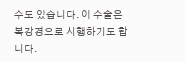수도 있습니다. 이 수술은 복강경으로 시행하기도 합니다.